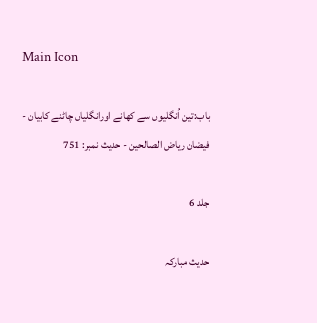Main Icon

باب:تین اُنگلیوں سے کھانے اورانگلیاں چاٹنے کابیان - فیضان ریاض الصالحین - حدیث نمبر: 751

جلد 6

حدیث مبارکہ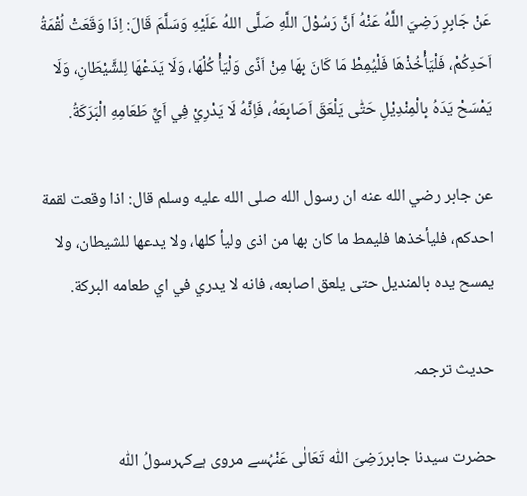عَنْ جَابِرٍ رَضِيَ اللَّهُ عَنْهُ اَنَّ رَسُوْلَ اللَّهِ صَلَّى اللهُ عَلَيْهِ وَسَلَّمَ قَالَ: اِذَا وَقَعَتْ لُقْمَةُ اَحَدِكُمْ، فَلْيَأْخُذْهَا فَلْيُمِطْ مَا كَانَ بِهَا مِنْ اَذًى وَلْيَأْ كُلْهَا، وَلَا يَدَعْهَا لِلشَّيْطَانِ، وَلَا يَمْسَحْ يَدَهُ بِالْمِنْدِيْلِ حَتّٰى يَلْعَقَ اَصَابِعَهُ، فَاِنَّهُ لَا يَدْرِيْ فِي اَيِّ طَعَامِهِ الْبَرَكَةُ.

عن جابر رضي الله عنه ان رسول الله صلى الله عليه وسلم قال: اذا وقعت لقمة احدكم، فليأخذها فليمط ما كان بها من اذى وليأ كلها، ولا يدعها للشيطان، ولا يمسح يده بالمنديل حتى يلعق اصابعه، فانه لا يدري في اي طعامه البركة.

حدیث ترجمہ

حضرت سیدنا جابررَضِیَ اللّٰہ تَعَالٰی عَنْہُسے مروی ہےکہرسولُ اللّٰہ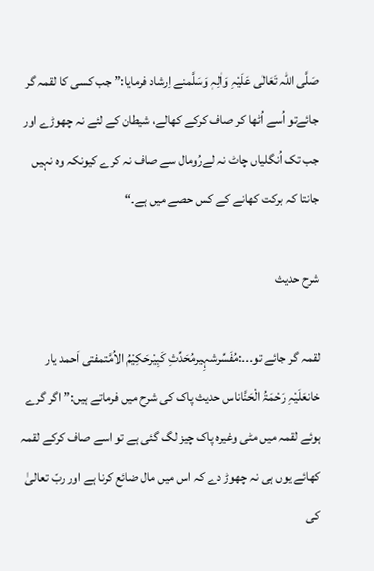صَلَّی اللّٰہ تَعَالٰی عَلَیْہِ وَاٰلِہٖ وَسَلَّمنے اِرشاد فرمایا:” جب کسی کا لقمہ گر جائےتو اُسے اُٹھا کر صاف کرکے کھالے، شیطان کے لئے نہ چھوڑے اور جب تک اُنگلیاں چاٹ نہ لےرُومال سے صاف نہ کرے کیونکہ وہ نہیں جانتا کہ برکت کھانے کے کس حصے میں ہے۔“

شرح حدیث

لقمہ گر جائے تو۔۔۔:مُفَسِّرشہِیرمُحَدِّثِ کَبِیْرحَکِیْمُ الاُمَّتمفتی اَحمد یار خانعَلَیْہِ رَحْمَۃُ الْحَنَّاناس حدیث پاک کی شرح میں فرماتے ہیں:”اگر گرے ہوئے لقمہ میں مٹی وغیرہ پاک چیز لگ گئی ہے تو اسے صاف کرکے لقمہ کھائے یوں ہی نہ چھوڑ دے کہ اس میں مال ضائع کرنا ہے اور ربّ تعالیٰ کی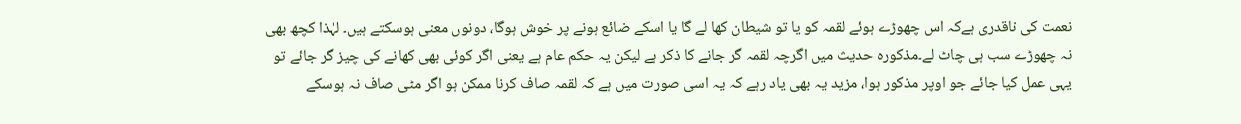نعمت کی ناقدری ہےکہ اس چھوڑے ہوئے لقمہ کو یا تو شیطان کھا لے گا یا اسکے ضائع ہونے پر خوش ہوگا، دونوں معنی ہوسکتے ہیں۔ لہٰذا کچھ بھی نہ چھوڑے سب ہی چاٹ لے۔مذکورہ حدیث میں اگرچہ لقمہ گر جانے کا ذکر ہے لیکن یہ حکم عام ہے یعنی اگر کوئی بھی کھانے کی چیز گر جائے تو یہی عمل کیا جائے جو اوپر مذکور ہوا، مزید یہ بھی یاد رہے کہ یہ اسی صورت میں ہے کہ لقمہ صاف کرنا ممکن ہو اگر مٹی صاف نہ ہوسکے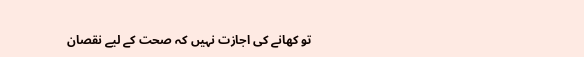تو کھانے کی اجازت نہیں کہ صحت کے لیے نقصان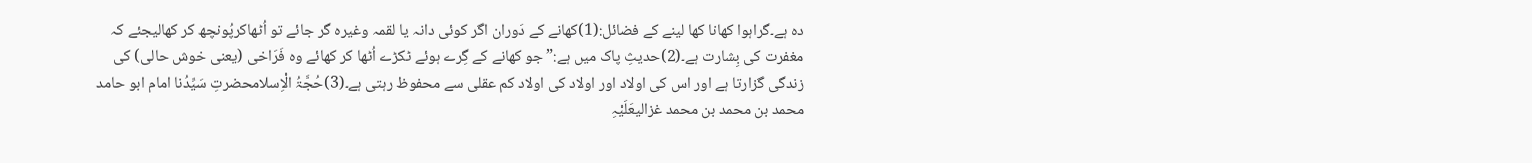دہ ہے۔گراہوا کھانا کھا لینے کے فضائل:(1)کھانے کے دَوران اگر کوئی دانہ یا لقمہ وغيرہ گر جائے تو اُٹھاکرپُونچھ کر کھالیجئے کہ مغفرت کی بِشارت ہے۔(2)حدیثِ پاک میں ہے:” جو کھانے کے گِرے ہوئے ٹکڑے اُٹھا کر کھائے وہ فَرَاخی (یعنی خوش حالی) کی زندگی گزارتا ہے اور اس کی اولاد اور اولاد کی اولاد کم عقلی سے محفوظ رہتی ہے۔(3)حُجَّۃُ الْاِسلامحضرتِ سَیِّدُنا امام ابو حامد محمد بن محمد بن محمد غزالیعَلَیْہِ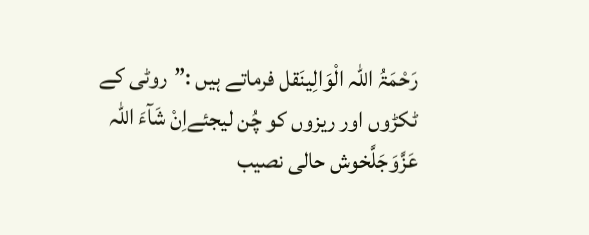رَحْمَۃُ اللّٰہ الْوَالِینَقل فرماتے ہيں :”روٹی کے ٹکڑوں اور ریزوں کو چُن لیجئےاِنْ شَآءَ اللّٰہ عَزَّوَجَلَّخوش حالی نصیب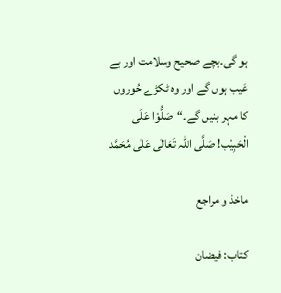ہو گی۔بچے صحيح وسلامت اور بے عَیب ہوں گے اور وہ ٹکڑے حُوروں کا مہر بنیں گے۔“صَلُّوْا عَلَی الْحَبِیْب! صَلَّی اللّٰہ تَعَالٰی عَلٰی مُحَمَّد

ماخذ و مراجع

کتاب: فیضان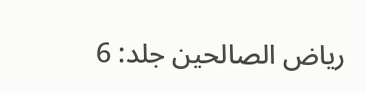ریاض الصالحین جلد: 6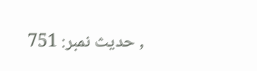, حدیث نمبر: 751